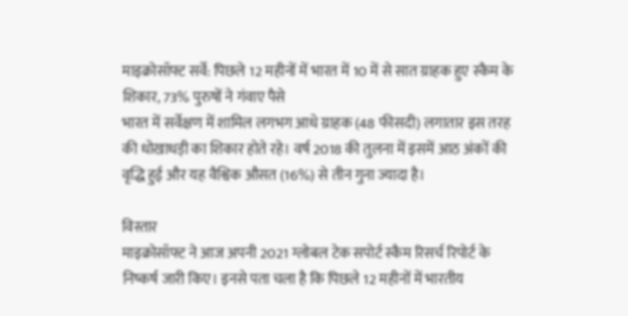माइक्रोसॉफ्ट सर्वे: पिछले 12 महीनों में भारत में 10 में से सात ग्राहक हुए स्कैम के शिकार, 73% पुरुषों ने गंवाए पैसे
भारत में सर्वेक्षण में शामिल लगभग आधे ग्राहक (48 फीसदी) लगातार इस तरह की धोखाधड़ी का शिकार होते रहे। वर्ष 2018 की तुलना में इसमें आठ अंकों की वृद्धि हुई और यह वैश्विक औसत (16%) से तीन गुना ज्यादा है।

विस्तार
माइक्रोसॉफ्ट ने आज अपनी 2021 ग्लोबल टेक सपोर्ट स्कैम रिसर्च रिपोर्ट के निष्कर्ष जारी किए। इनसे पता चला है कि पिछले 12 महीनों में भारतीय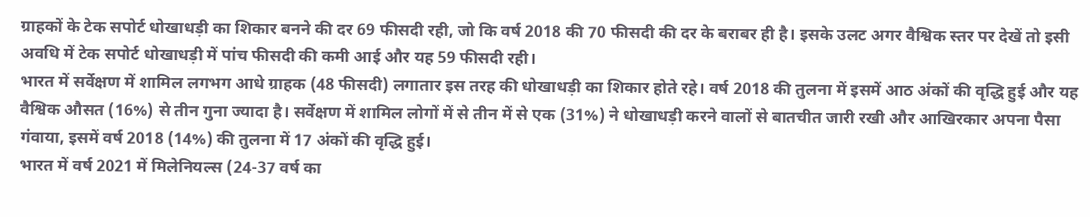ग्राहकों के टेक सपोर्ट धोखाधड़ी का शिकार बनने की दर 69 फीसदी रही, जो कि वर्ष 2018 की 70 फीसदी की दर के बराबर ही है। इसके उलट अगर वैश्विक स्तर पर देखें तो इसी अवधि में टेक सपोर्ट धोखाधड़ी में पांच फीसदी की कमी आई और यह 59 फीसदी रही।
भारत में सर्वेक्षण में शामिल लगभग आधे ग्राहक (48 फीसदी) लगातार इस तरह की धोखाधड़ी का शिकार होते रहे। वर्ष 2018 की तुलना में इसमें आठ अंकों की वृद्धि हुई और यह वैश्विक औसत (16%) से तीन गुना ज्यादा है। सर्वेक्षण में शामिल लोगों में से तीन में से एक (31%) ने धोखाधड़ी करने वालों से बातचीत जारी रखी और आखिरकार अपना पैसा गंवाया, इसमें वर्ष 2018 (14%) की तुलना में 17 अंकों की वृद्धि हुई।
भारत में वर्ष 2021 में मिलेनियल्स (24-37 वर्ष का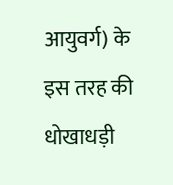आयुवर्ग) के इस तरह की धोखाधड़ी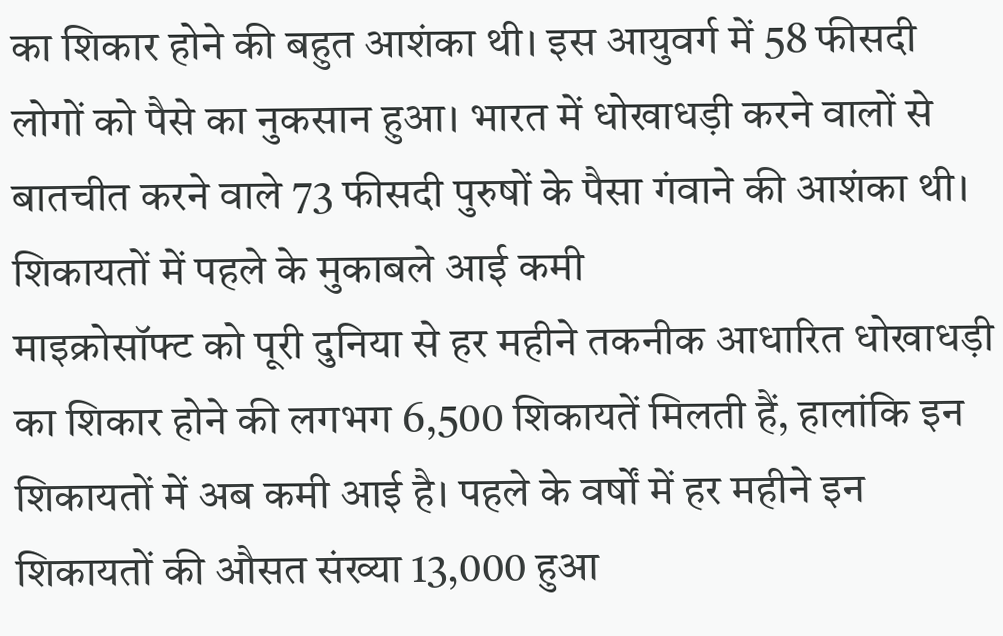का शिकार होने की बहुत आशंका थी। इस आयुवर्ग में 58 फीसदी लोगों को पैसे का नुकसान हुआ। भारत में धोखाधड़ी करने वालों से बातचीत करने वाले 73 फीसदी पुरुषों के पैसा गंवाने की आशंका थी।
शिकायतों में पहले के मुकाबले आई कमी
माइक्रोसॉफ्ट को पूरी दुनिया से हर महीने तकनीक आधारित धोखाधड़ी का शिकार होने की लगभग 6,500 शिकायतें मिलती हैं, हालांकि इन शिकायतों में अब कमी आई है। पहले के वर्षों में हर महीने इन शिकायतों की औसत संख्या 13,000 हुआ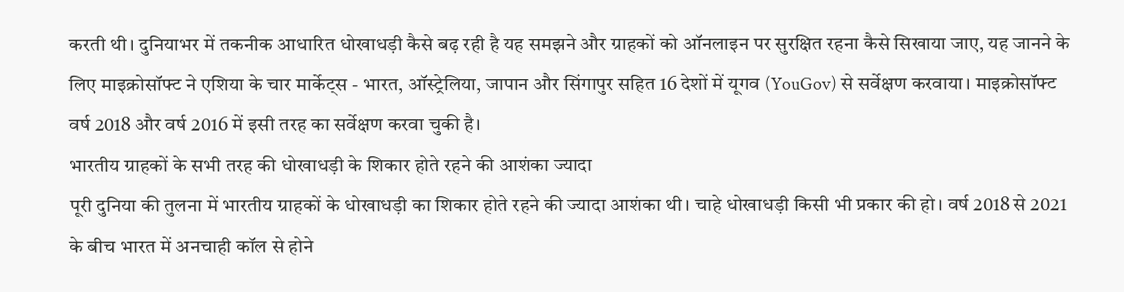करती थी। दुनियाभर में तकनीक आधारित धोखाधड़ी कैसे बढ़ रही है यह समझने और ग्राहकों को ऑनलाइन पर सुरक्षित रहना कैसे सिखाया जाए, यह जानने के लिए माइक्रोसॉफ्ट ने एशिया के चार मार्केट्स - भारत, ऑस्ट्रेलिया, जापान और सिंगापुर सहित 16 देशों में यूगव (YouGov) से सर्वेक्षण करवाया। माइक्रोसॉफ्ट वर्ष 2018 और वर्ष 2016 में इसी तरह का सर्वेक्षण करवा चुकी है।
भारतीय ग्राहकों के सभी तरह की धोखाधड़ी के शिकार होते रहने की आशंका ज्यादा
पूरी दुनिया की तुलना में भारतीय ग्राहकों के धोखाधड़ी का शिकार होते रहने की ज्यादा आशंका थी। चाहे धोखाधड़ी किसी भी प्रकार की हो। वर्ष 2018 से 2021 के बीच भारत में अनचाही कॉल से होने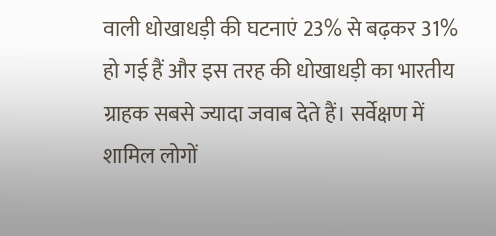वाली धोखाधड़ी की घटनाएं 23% से बढ़कर 31% हो गई हैं और इस तरह की धोखाधड़ी का भारतीय ग्राहक सबसे ज्यादा जवाब देते हैं। सर्वेक्षण में शामिल लोगों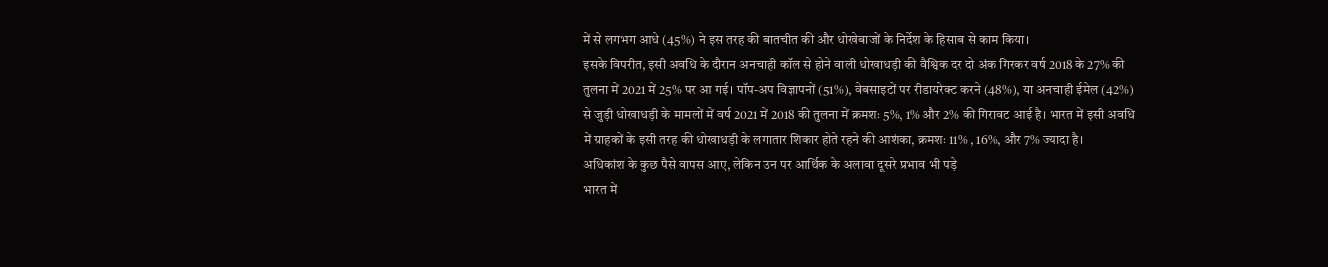में से लगभग आधे (45%) ने इस तरह की बातचीत की और धोखेबाजों के निर्देश के हिसाब से काम किया।
इसके विपरीत, इसी अवधि के दौरान अनचाही कॉल से होने वाली धोखाधड़ी की वैश्विक दर दो अंक गिरकर वर्ष 2018 के 27% की तुलना में 2021 में 25% पर आ गई। पॉप-अप विज्ञापनों (51%), वेबसाइटों पर रीडायरेक्ट करने (48%), या अनचाही ईमेल (42%) से जुड़ी धोखाधड़ी के मामलों में वर्ष 2021 में 2018 की तुलना में क्रमशः 5%, 1% और 2% की गिरावट आई है। भारत में इसी अवधि में ग्राहकों के इसी तरह की धोखाधड़ी के लगातार शिकार होते रहने की आशंका, क्रमशः 11% , 16%, और 7% ज्यादा है।
अधिकांश के कुछ पैसे वापस आए, लेकिन उन पर आर्थिक के अलावा दूसरे प्रभाव भी पड़े
भारत में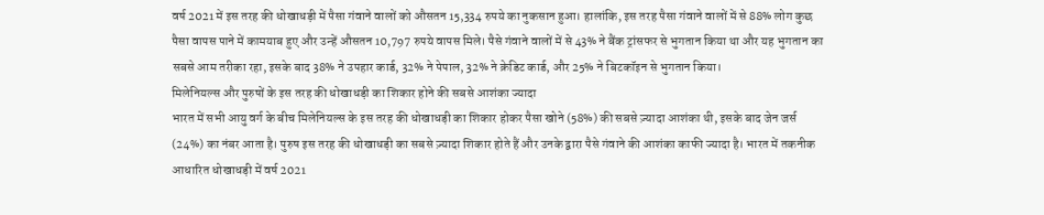वर्ष 2021 में इस तरह की धोखाधड़ी में पैसा गंवाने वालों को औसतन 15,334 रुपये का नुकसान हुआ। हालांकि, इस तरह पैसा गंवाने वालों में से 88% लोग कुछ पैसा वापस पाने में कामयाब हुए और उन्हें औसतन 10,797 रुपये वापस मिले। पैसे गंवाने वालों में से 43% ने बैंक ट्रांसफर से भुगतान किया था और यह भुगतान का सबसे आम तरीका रहा, इसके बाद 38% ने उपहार कार्ड, 32% ने पेपाल, 32% ने क्रेडिट कार्ड, और 25% ने बिटकॉइन से भुगतान किया।
मिलेनियल्स और पुरुषों के इस तरह की धोखाधड़ी का शिकार होने की सबसे आशंका ज्यादा
भारत में सभी आयु वर्ग के बीच मिलेनियल्स के इस तरह की धोखाधड़ी का शिकार होकर पैसा खोने (58%) की सबसे ज़्यादा आशंका थी, इसके बाद जेन जर्स (24%) का नंबर आता है। पुरुष इस तरह की धोखाधड़ी का सबसे ज़्यादा शिकार होते हैं और उनके द्वारा पैसे गंवाने की आशंका काफी ज्यादा है। भारत में तकनीक आधारित धोखाधड़ी में वर्ष 2021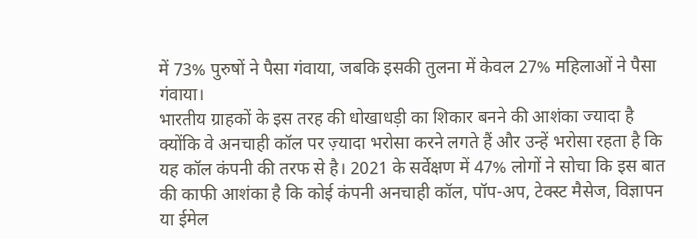में 73% पुरुषों ने पैसा गंवाया, जबकि इसकी तुलना में केवल 27% महिलाओं ने पैसा गंवाया।
भारतीय ग्राहकों के इस तरह की धोखाधड़ी का शिकार बनने की आशंका ज्यादा है क्योंकि वे अनचाही कॉल पर ज़्यादा भरोसा करने लगते हैं और उन्हें भरोसा रहता है कि यह कॉल कंपनी की तरफ से है। 2021 के सर्वेक्षण में 47% लोगों ने सोचा कि इस बात की काफी आशंका है कि कोई कंपनी अनचाही कॉल, पॉप-अप, टेक्स्ट मैसेज, विज्ञापन या ईमेल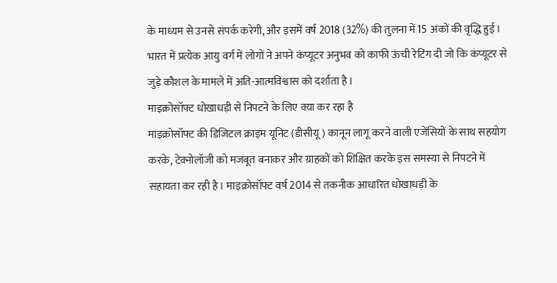के माध्यम से उनसे संपर्क करेगी, और इसमें वर्ष 2018 (32%) की तुलना में 15 अंकों की वृद्धि हुई। भारत में प्रत्येक आयु वर्ग में लोगों ने अपने कंप्यूटर अनुभव को काफी ऊंची रेटिंग दी जो कि कंप्यूटर से जुड़े कौशल के मामले में अति-आत्मविश्वास को दर्शाता है।
माइक्रोसॉफ्ट धोखाधड़ी से निपटने के लिए क्या कर रहा है
माइक्रोसॉफ्ट की डिजिटल क्राइम यूनिट (डीसीयू) कानून लागू करने वाली एजेंसियों के साथ सहयोग करके, टेक्नोलॉजी को मजबूत बनाकर और ग्राहकों को शिक्षित करके इस समस्या से निपटने में सहायता कर रही है। माइक्रोसॉफ्ट वर्ष 2014 से तकनीक आधारित धोखाधड़ी के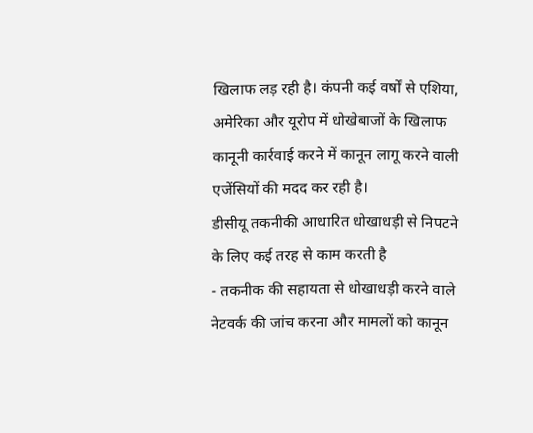खिलाफ लड़ रही है। कंपनी कई वर्षों से एशिया, अमेरिका और यूरोप में धोखेबाजों के खिलाफ कानूनी कार्रवाई करने में कानून लागू करने वाली एजेंसियों की मदद कर रही है।
डीसीयू तकनीकी आधारित धोखाधड़ी से निपटने के लिए कई तरह से काम करती है
- तकनीक की सहायता से धोखाधड़ी करने वाले नेटवर्क की जांच करना और मामलों को कानून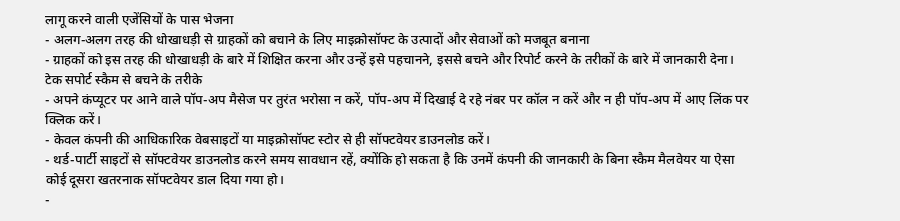लागू करने वाली एजेंसियों के पास भेजना
- अलग-अलग तरह की धोखाधड़ी से ग्राहकों को बचाने के लिए माइक्रोसॉफ्ट के उत्पादों और सेवाओं को मजबूत बनाना
- ग्राहकों को इस तरह की धोखाधड़ी के बारे में शिक्षित करना और उन्हें इसे पहचानने, इससे बचने और रिपोर्ट करने के तरीकों के बारे में जानकारी देना।
टेक सपोर्ट स्कैम से बचने के तरीके
- अपने कंप्यूटर पर आने वाले पॉप-अप मैसेज पर तुरंत भरोसा न करें, पॉप-अप में दिखाई दे रहे नंबर पर कॉल न करें और न ही पॉप-अप में आए लिंक पर क्लिक करें।
- केवल कंपनी की आधिकारिक वेबसाइटों या माइक्रोसॉफ्ट स्टोर से ही सॉफ्टवेयर डाउनलोड करें।
- थर्ड-पार्टी साइटों से सॉफ्टवेयर डाउनलोड करने समय सावधान रहें, क्योंकि हो सकता है कि उनमें कंपनी की जानकारी के बिना स्कैम मैलवेयर या ऐसा कोई दूसरा खतरनाक सॉफ्टवेयर डाल दिया गया हो।
-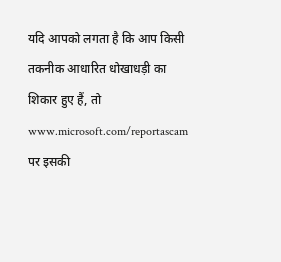यदि आपको लगता है कि आप किसी तकनीक आधारित धोखाधड़ी का शिकार हुए हैं, तो www.microsoft.com/reportascam पर इसकी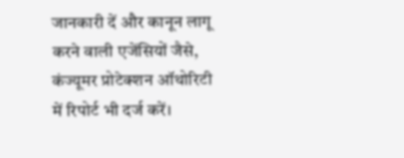जानकारी दें और कानून लागू करने वाली एजेंसियों जैसे, कंज्यूमर प्रोटेक्शन ऑथोरिटी में रिपोर्ट भी दर्ज करें।